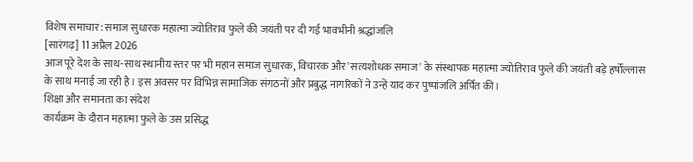विशेष समाचार: समाज सुधारक महात्मा ज्योतिराव फुले की जयंती पर दी गई भावभीनी श्रद्धांजलि
[सारंगढ़] 11 अप्रैल 2026
आज पूरे देश के साथ-साथ स्थानीय स्तर पर भी महान समाज सुधारक, विचारक और 'सत्यशोधक समाज' के संस्थापक महात्मा ज्योतिराव फुले की जयंती बड़े हर्षोल्लास के साथ मनाई जा रही है। इस अवसर पर विभिन्न सामाजिक संगठनों और प्रबुद्ध नागरिकों ने उन्हें याद कर पुष्पांजलि अर्पित की।
शिक्षा और समानता का संदेश
कार्यक्रम के दौरान महात्मा फुले के उस प्रसिद्ध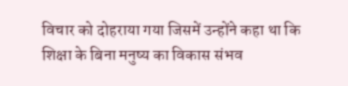विचार को दोहराया गया जिसमें उन्होंने कहा था कि शिक्षा के बिना मनुष्य का विकास संभव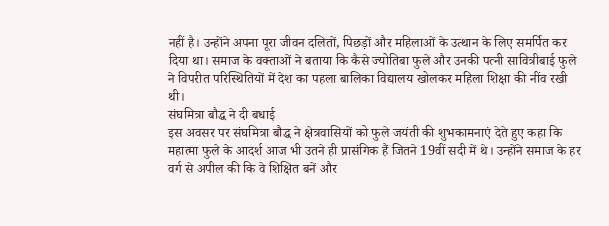नहीं है। उन्होंने अपना पूरा जीवन दलितों, पिछड़ों और महिलाओं के उत्थान के लिए समर्पित कर दिया था। समाज के वक्ताओं ने बताया कि कैसे ज्योतिबा फुले और उनकी पत्नी सावित्रीबाई फुले ने विपरीत परिस्थितियों में देश का पहला बालिका विद्यालय खोलकर महिला शिक्षा की नींव रखी थी।
संघमित्रा बौद्ध ने दी बधाई
इस अवसर पर संघमित्रा बौद्ध ने क्षेत्रवासियों को फुले जयंती की शुभकामनाएं देते हुए कहा कि महात्मा फुले के आदर्श आज भी उतने ही प्रासंगिक हैं जितने 19वीं सदी में थे। उन्होंने समाज के हर वर्ग से अपील की कि वे शिक्षित बनें और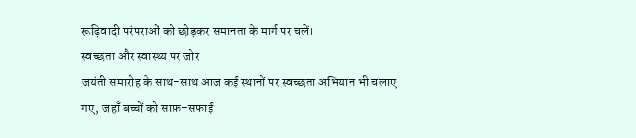रूढ़िवादी परंपराओं को छोड़कर समानता के मार्ग पर चलें।
स्वच्छता और स्वास्थ्य पर जोर
जयंती समारोह के साथ-साथ आज कई स्थानों पर स्वच्छता अभियान भी चलाए गए, जहाँ बच्चों को साफ़-सफाई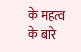के महत्व के बारे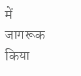में जागरूक किया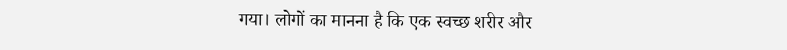गया। लोगों का मानना है कि एक स्वच्छ शरीर और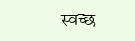स्वच्छ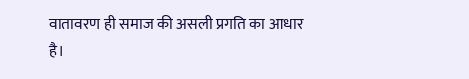वातावरण ही समाज की असली प्रगति का आधार है।